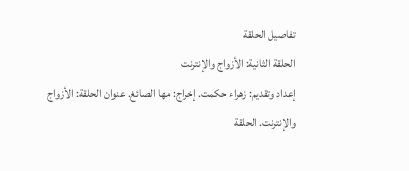تفاصيل الحلقة
الحلقة الثانية: الأزواج والإنترنت
إعداد وتقديم: زهراء حكمت. إخراج: مها الصائغ. عنوان الحلقة: الأزواج والإنترنت. الحلقة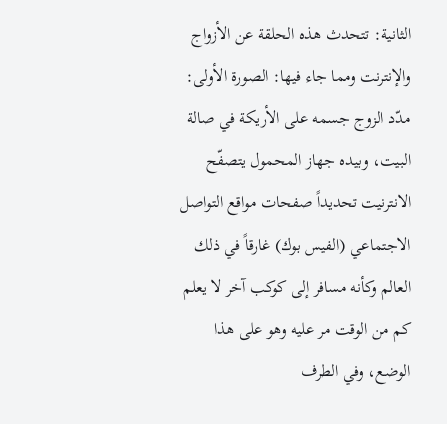الثانية: تتحدث هذه الحلقة عن الأزواج والإنترنت ومما جاء فيها: الصورة الأولى: مدّد الزوج جسمه على الأريكة في صالة البيت، وبيده جهاز المحمول يتصفّح الانترنيت تحديداً صفحات مواقع التواصل الاجتماعي (الفيس بوك) غارقاً في ذلك العالم وكأنه مسافر إلى كوكب آخر لا يعلم كم من الوقت مر عليه وهو على هذا الوضع، وفي الطرف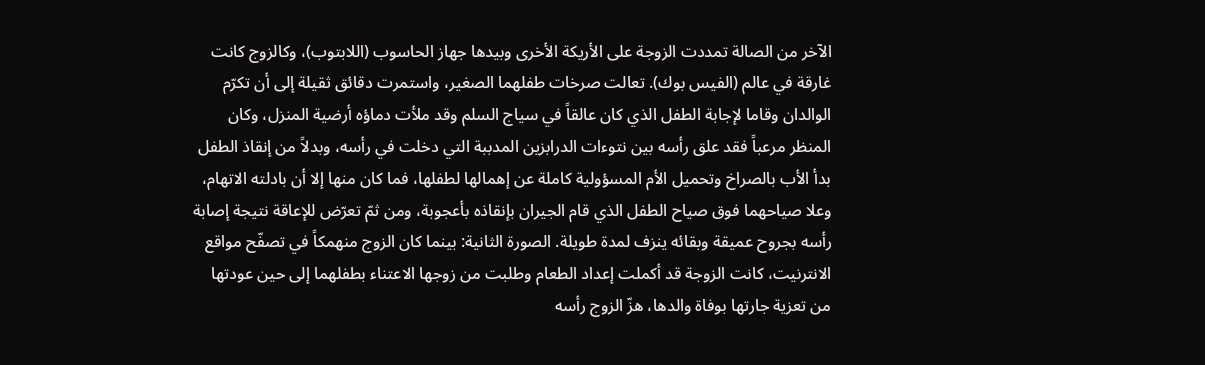الآخر من الصالة تمددت الزوجة على الأريكة الأخرى وبيدها جهاز الحاسوب (اللابتوب)، وكالزوج كانت غارقة في عالم (الفيس بوك). تعالت صرخات طفلهما الصغير، واستمرت دقائق ثقيلة إلى أن تكرّم الوالدان وقاما لإجابة الطفل الذي كان عالقاً في سياج السلم وقد ملأت دماؤه أرضية المنزل، وكان المنظر مرعباً فقد علق رأسه بين نتوءات الدرابزين المدببة التي دخلت في رأسه، وبدلاً من إنقاذ الطفل بدأ الأب بالصراخ وتحميل الأم المسؤولية كاملة عن إهمالها لطفلها، فما كان منها إلا أن بادلته الاتهام، وعلا صياحهما فوق صياح الطفل الذي قام الجيران بإنقاذه بأعجوبة، ومن ثمّ تعرّض للإعاقة نتيجة إصابة رأسه بجروح عميقة وبقائه ينزف لمدة طويلة. الصورة الثانية: بينما كان الزوج منهمكاً في تصفّح مواقع الانترنيت، كانت الزوجة قد أكملت إعداد الطعام وطلبت من زوجها الاعتناء بطفلهما إلى حين عودتها من تعزية جارتها بوفاة والدها، هزّ الزوج رأسه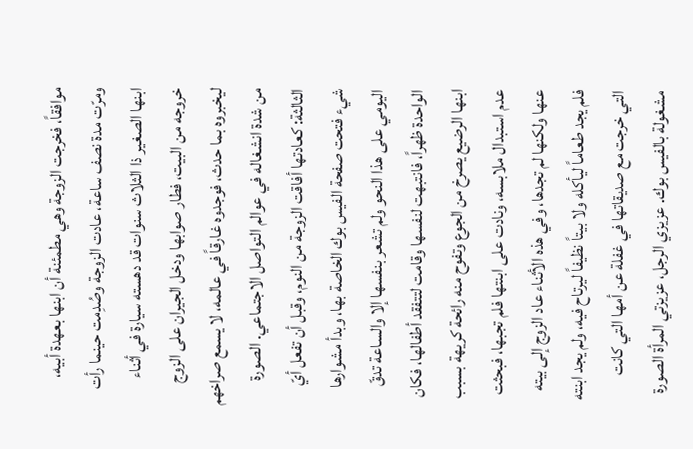موافقاً، فخرجت الزوجة وهي مطمئنة أن ابنها بعهدة أبيه، ومرّت مدة نصف ساعة، عادت الزوجة وصُدِمت حينما رأت ابنها الصغير ذا الثلاث سنوات قد دهسته سيارة في أثناء خروجه من البيت، فطار صوابها ودخل الجيران على الزوج ليخبروه بما حدث، فوجدوه غارقاً في عالمه، لا يسمع صراخهم من شدة انشغاله في عوالم التواصل الاجتماعي. الصورة الثالثة: كعادتها أفاقت الزوجة من النوم، وقبل أن تفعل أيّ شيء فتحت صفحة الفيس بوك الخاصة بها، وبدأ مشوارها اليومي على هذا النحو ولم تشعر بنفسها إلا والساعة تدقّ الواحدة ظهراً، فانتبهت لنفسها وقامت لتتفقد أطفالها، فكان ابنها الرضيع يصرخ من الجوع وتفوح منه رائحة كريهة بسبب عدم استبدال ملابسه، ونادت على ابنتها فلم تجبها، فبحثت عنها ولكنها لم تجدها، وفي هذه الأثناء عاد الزوج إلى بيته فلم يجد طعاماً ليأكله ولا بيتاً نظيفاً ليرتاح فيه، ولم يجد ابنته التي خرجت مع صديقاتها في غفلة عن أمها التي كانت مشغولة بالفيس بوك. عزيزي الرجل، عزيزتي المرأة الصورة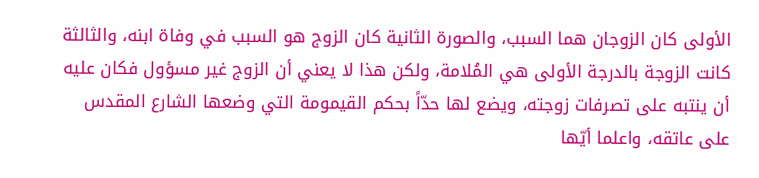الأولى كان الزوجان هما السبب، والصورة الثانية كان الزوج هو السبب في وفاة ابنه، والثالثة كانت الزوجة بالدرجة الأولى هي المُلامة، ولكن هذا لا يعني أن الزوج غير مسؤول فكان عليه أن ينتبه على تصرفات زوجته، ويضع لها حدّاً بحكم القيمومة التي وضعها الشارع المقدس على عاتقه، واعلما أيّها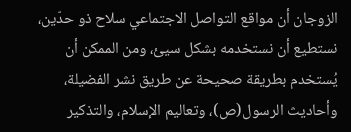الزوجان أن مواقع التواصل الاجتماعي سلاح ذو حدّين، نستطيع أن نستخدمه بشكل سيئ، ومن الممكن أن يُستخدم بطريقة صحيحة عن طريق نشر الفضيلة، وأحاديث الرسول(ص)، وتعاليم الإسلام، والتذكير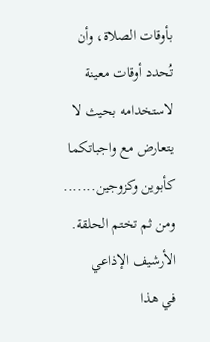بأوقات الصلاة، وأن تُحدد أوقات معينة لاستخدامه بحيث لا يتعارض مع واجباتكما كأبوين وكزوجين....... ومن ثم تختم الحلقة.
الأرشيف الإذاعي
في هذا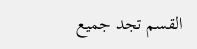القسم تجد جميع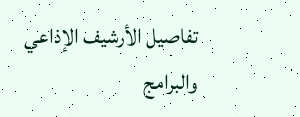تفاصيل الأرشيف الإذاعي والبرامج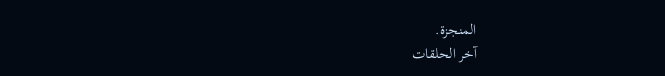المنجزة.
آخر الحلقات